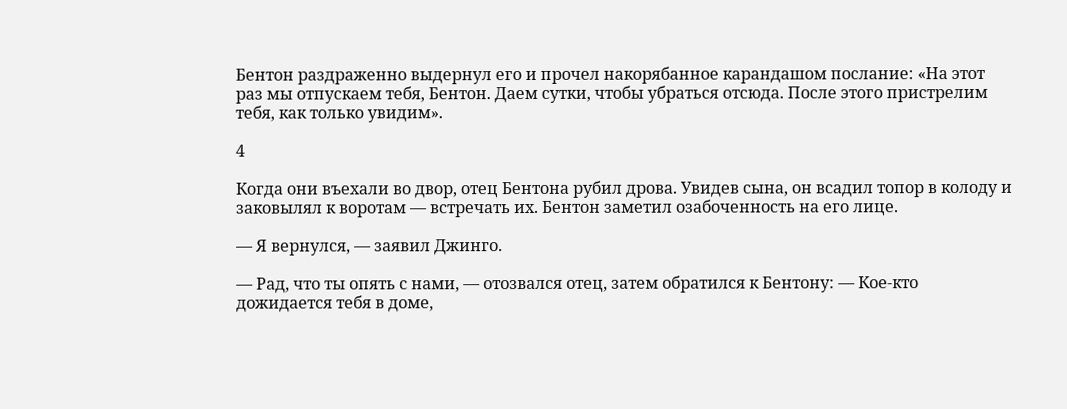Бентон раздраженно выдернул его и прочел накорябанное карандашом послание: «На этот раз мы отпускаем тебя, Бентон. Даем сутки, чтобы убраться отсюда. После этого пристрелим тебя, как только увидим».

4

Когда они въехали во двор, отец Бентона рубил дрова. Увидев сына, он всадил топор в колоду и заковылял к воротам — встречать их. Бентон заметил озабоченность на его лице.

— Я вернулся, — заявил Джинго.

— Рад, что ты опять с нами, — отозвался отец, затем обратился к Бентону: — Кое-кто дожидается тебя в доме,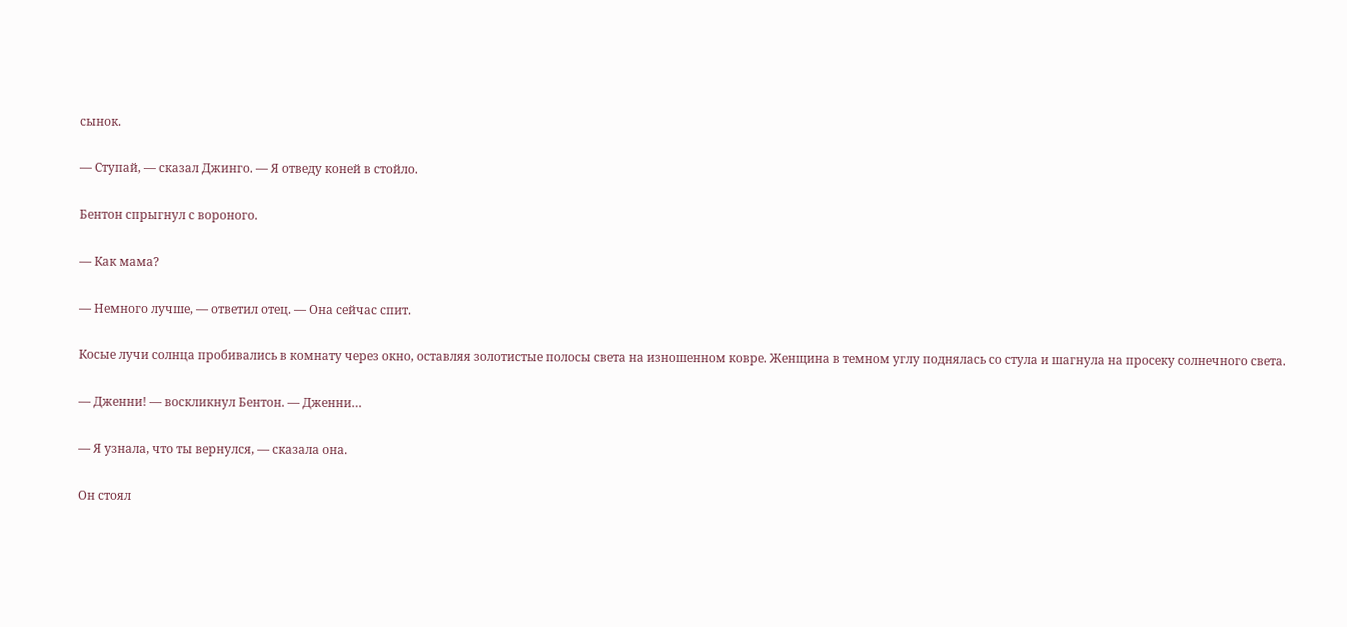сынок.

— Ступай, — сказал Джинго. — Я отведу коней в стойло.

Бентон спрыгнул с вороного.

— Как мама?

— Немного лучше, — ответил отец. — Она сейчас спит.

Косые лучи солнца пробивались в комнату через окно, оставляя золотистые полосы света на изношенном ковре. Женщина в темном углу поднялась со стула и шагнула на просеку солнечного света.

— Дженни! — воскликнул Бентон. — Дженни…

— Я узнала, что ты вернулся, — сказала она.

Он стоял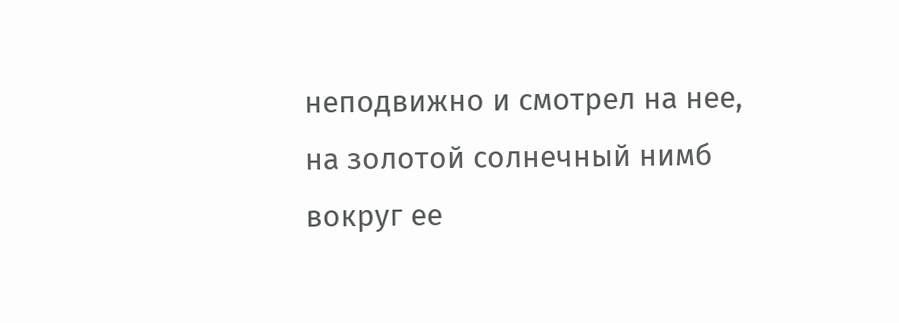неподвижно и смотрел на нее, на золотой солнечный нимб вокруг ее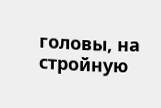головы, на стройную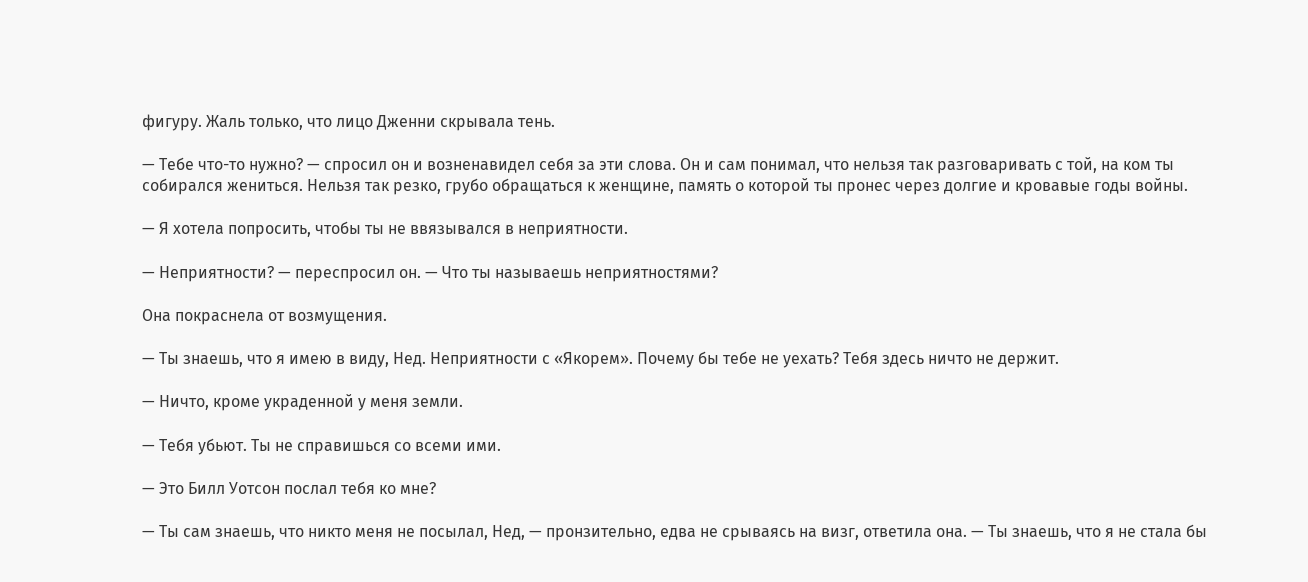фигуру. Жаль только, что лицо Дженни скрывала тень.

— Тебе что-то нужно? — спросил он и возненавидел себя за эти слова. Он и сам понимал, что нельзя так разговаривать с той, на ком ты собирался жениться. Нельзя так резко, грубо обращаться к женщине, память о которой ты пронес через долгие и кровавые годы войны.

— Я хотела попросить, чтобы ты не ввязывался в неприятности.

— Неприятности? — переспросил он. — Что ты называешь неприятностями?

Она покраснела от возмущения.

— Ты знаешь, что я имею в виду, Нед. Неприятности с «Якорем». Почему бы тебе не уехать? Тебя здесь ничто не держит.

— Ничто, кроме украденной у меня земли.

— Тебя убьют. Ты не справишься со всеми ими.

— Это Билл Уотсон послал тебя ко мне?

— Ты сам знаешь, что никто меня не посылал, Нед, — пронзительно, едва не срываясь на визг, ответила она. — Ты знаешь, что я не стала бы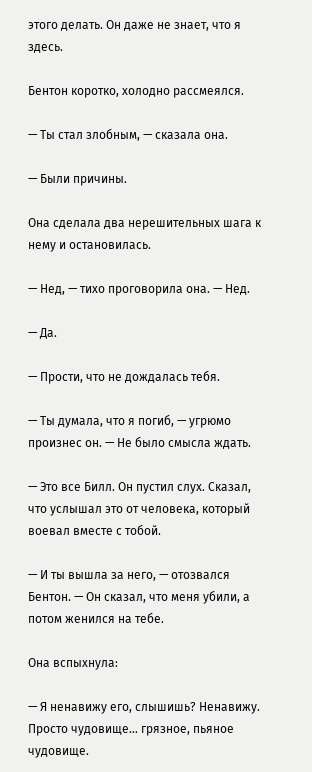этого делать. Он даже не знает, что я здесь.

Бентон коротко, холодно рассмеялся.

— Ты стал злобным, — сказала она.

— Были причины.

Она сделала два нерешительных шага к нему и остановилась.

— Нед, — тихо проговорила она. — Нед.

— Да.

— Прости, что не дождалась тебя.

— Ты думала, что я погиб, — угрюмо произнес он. — Не было смысла ждать.

— Это все Билл. Он пустил слух. Сказал, что услышал это от человека, который воевал вместе с тобой.

— И ты вышла за него, — отозвался Бентон. — Он сказал, что меня убили, а потом женился на тебе.

Она вспыхнула:

— Я ненавижу его, слышишь? Ненавижу. Просто чудовище… грязное, пьяное чудовище.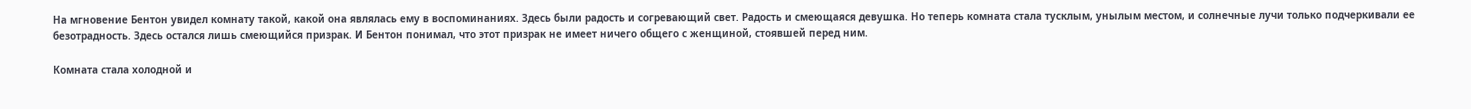На мгновение Бентон увидел комнату такой, какой она являлась ему в воспоминаниях. Здесь были радость и согревающий свет. Радость и смеющаяся девушка. Но теперь комната стала тусклым, унылым местом, и солнечные лучи только подчеркивали ее безотрадность. Здесь остался лишь смеющийся призрак. И Бентон понимал, что этот призрак не имеет ничего общего с женщиной, стоявшей перед ним.

Комната стала холодной и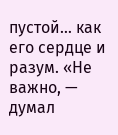пустой… как его сердце и разум. «Не важно, — думал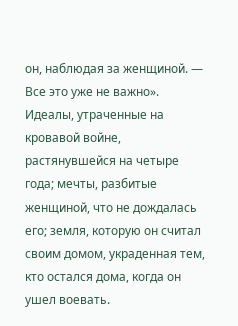он, наблюдая за женщиной. — Все это уже не важно». Идеалы, утраченные на кровавой войне, растянувшейся на четыре года; мечты, разбитые женщиной, что не дождалась его; земля, которую он считал своим домом, украденная тем, кто остался дома, когда он ушел воевать.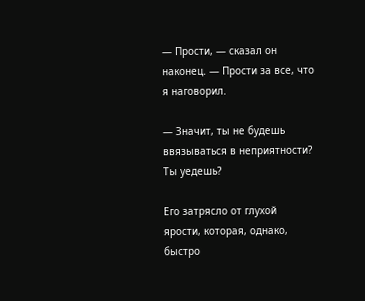— Прости, — сказал он наконец. — Прости за все, что я наговорил.

— Значит, ты не будешь ввязываться в неприятности? Ты уедешь?

Его затрясло от глухой ярости, которая, однако, быстро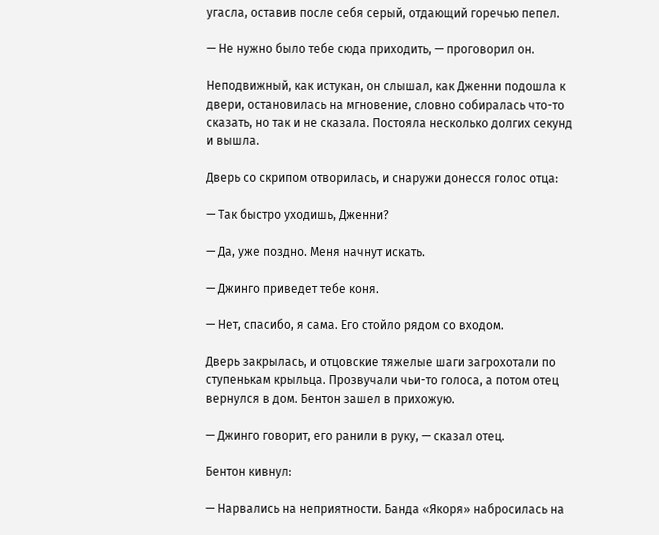угасла, оставив после себя серый, отдающий горечью пепел.

— Не нужно было тебе сюда приходить, — проговорил он.

Неподвижный, как истукан, он слышал, как Дженни подошла к двери, остановилась на мгновение, словно собиралась что-то сказать, но так и не сказала. Постояла несколько долгих секунд и вышла.

Дверь со скрипом отворилась, и снаружи донесся голос отца:

— Так быстро уходишь, Дженни?

— Да, уже поздно. Меня начнут искать.

— Джинго приведет тебе коня.

— Нет, спасибо, я сама. Его стойло рядом со входом.

Дверь закрылась, и отцовские тяжелые шаги загрохотали по ступенькам крыльца. Прозвучали чьи-то голоса, а потом отец вернулся в дом. Бентон зашел в прихожую.

— Джинго говорит, его ранили в руку, — сказал отец.

Бентон кивнул:

— Нарвались на неприятности. Банда «Якоря» набросилась на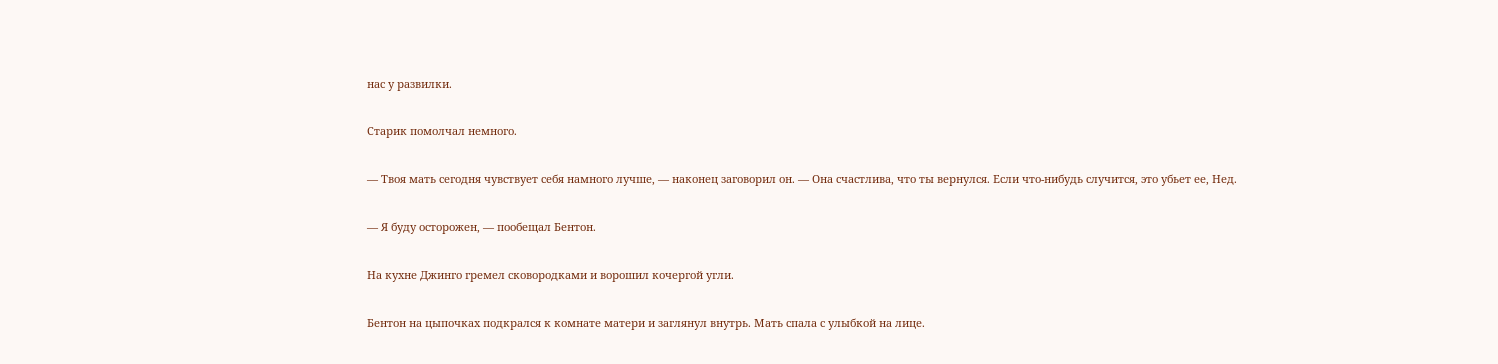нас у развилки.

Старик помолчал немного.

— Твоя мать сегодня чувствует себя намного лучше, — наконец заговорил он. — Она счастлива, что ты вернулся. Если что-нибудь случится, это убьет ее, Нед.

— Я буду осторожен, — пообещал Бентон.

На кухне Джинго гремел сковородками и ворошил кочергой угли.

Бентон на цыпочках подкрался к комнате матери и заглянул внутрь. Мать спала с улыбкой на лице.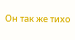Он так же тихо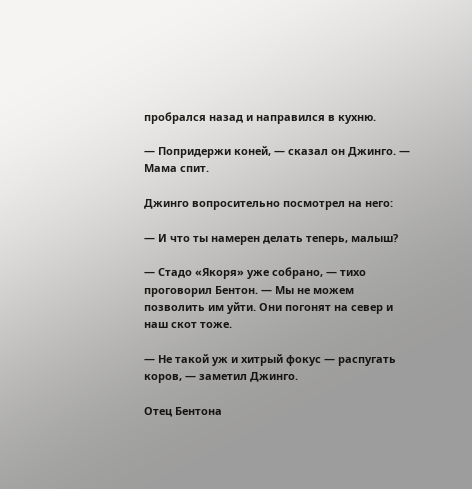пробрался назад и направился в кухню.

— Попридержи коней, — сказал он Джинго. — Мама спит.

Джинго вопросительно посмотрел на него:

— И что ты намерен делать теперь, малыш?

— Стадо «Якоря» уже собрано, — тихо проговорил Бентон. — Мы не можем позволить им уйти. Они погонят на север и наш скот тоже.

— Не такой уж и хитрый фокус — распугать коров, — заметил Джинго.

Отец Бентона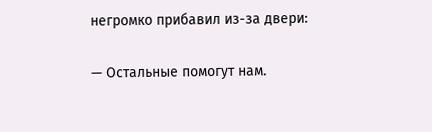негромко прибавил из-за двери:

— Остальные помогут нам.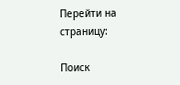Перейти на страницу:

Поиск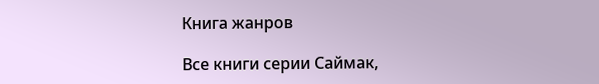Книга жанров

Все книги серии Саймак,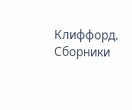Клиффорд. Сборники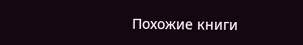Похожие книги